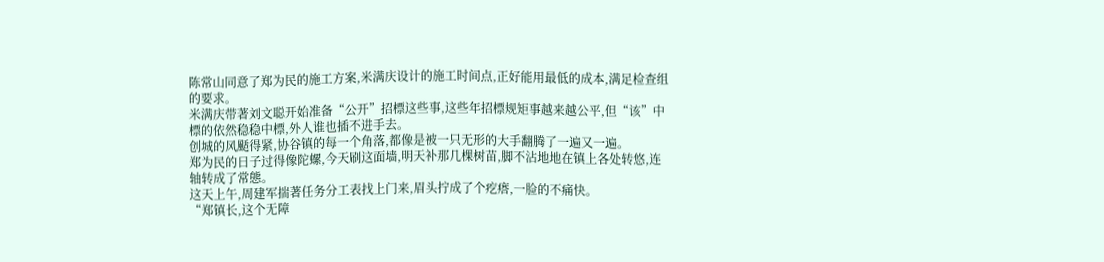陈常山同意了郑为民的施工方案,米满庆设计的施工时间点,正好能用最低的成本,满足检查组的要求。
米满庆带著刘文聪开始准备“公开”招標这些事,这些年招標规矩事越来越公平,但“该”中標的依然稳稳中標,外人谁也插不进手去。
创城的风颳得紧,协谷镇的每一个角落,都像是被一只无形的大手翻腾了一遍又一遍。
郑为民的日子过得像陀螺,今天刷这面墙,明天补那几棵树苗,脚不沾地地在镇上各处转悠,连轴转成了常態。
这天上午,周建军揣著任务分工表找上门来,眉头拧成了个疙瘩,一脸的不痛快。
“郑镇长,这个无障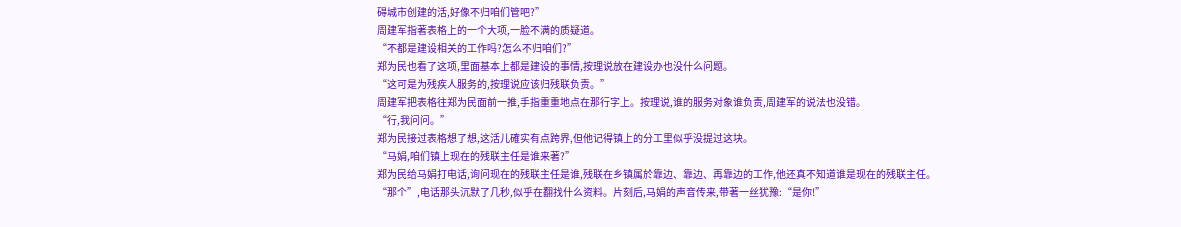碍城市创建的活,好像不归咱们管吧?”
周建军指著表格上的一个大项,一脸不满的质疑道。
“不都是建设相关的工作吗?怎么不归咱们?”
郑为民也看了这项,里面基本上都是建设的事情,按理说放在建设办也没什么问题。
“这可是为残疾人服务的,按理说应该归残联负责。”
周建军把表格往郑为民面前一推,手指重重地点在那行字上。按理说,谁的服务对象谁负责,周建军的说法也没错。
“行,我问问。”
郑为民接过表格想了想,这活儿確实有点跨界,但他记得镇上的分工里似乎没提过这块。
“马娟,咱们镇上现在的残联主任是谁来著?”
郑为民给马娟打电话,询问现在的残联主任是谁,残联在乡镇属於靠边、靠边、再靠边的工作,他还真不知道谁是现在的残联主任。
“那个”,电话那头沉默了几秒,似乎在翻找什么资料。片刻后,马娟的声音传来,带著一丝犹豫:“是你!”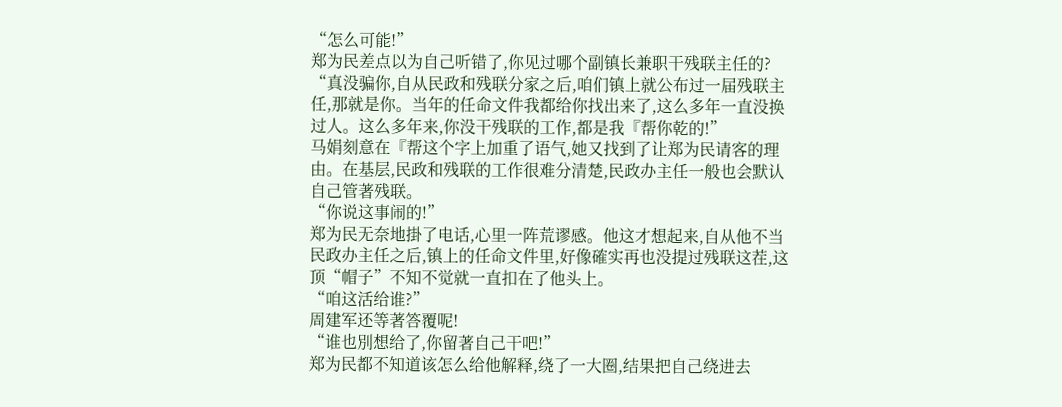“怎么可能!”
郑为民差点以为自己听错了,你见过哪个副镇长兼职干残联主任的?
“真没骗你,自从民政和残联分家之后,咱们镇上就公布过一届残联主任,那就是你。当年的任命文件我都给你找出来了,这么多年一直没换过人。这么多年来,你没干残联的工作,都是我『帮你乾的!”
马娟刻意在『帮这个字上加重了语气,她又找到了让郑为民请客的理由。在基层,民政和残联的工作很难分清楚,民政办主任一般也会默认自己管著残联。
“你说这事闹的!”
郑为民无奈地掛了电话,心里一阵荒谬感。他这才想起来,自从他不当民政办主任之后,镇上的任命文件里,好像確实再也没提过残联这茬,这顶“帽子”不知不觉就一直扣在了他头上。
“咱这活给谁?”
周建军还等著答覆呢!
“谁也別想给了,你留著自己干吧!”
郑为民都不知道该怎么给他解释,绕了一大圈,结果把自己绕进去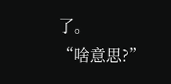了。
“啥意思?”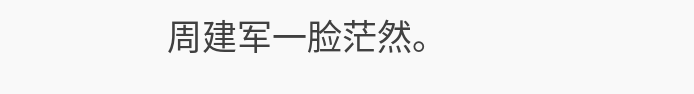周建军一脸茫然。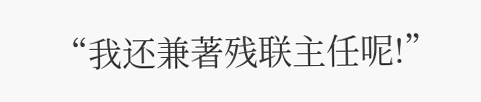“我还兼著残联主任呢!”